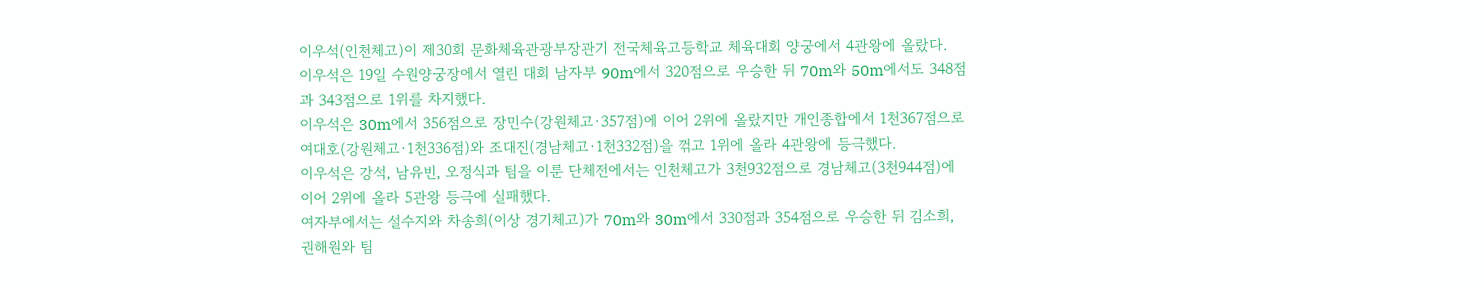이우석(인천체고)이 제30회 문화체육관광부장관기 전국체육고등학교 체육대회 양궁에서 4관왕에 올랐다.
이우석은 19일 수원양궁장에서 열린 대회 남자부 90m에서 320점으로 우승한 뒤 70m와 50m에서도 348점과 343점으로 1위를 차지했다.
이우석은 30m에서 356점으로 장민수(강원체고·357점)에 이어 2위에 올랐지만 개인종합에서 1천367점으로 여대호(강원체고·1천336점)와 조대진(경남체고·1천332점)을 꺾고 1위에 올라 4관왕에 등극했다.
이우석은 강석, 남유빈, 오정식과 팀을 이룬 단체전에서는 인천체고가 3천932점으로 경남체고(3천944점)에 이어 2위에 올라 5관왕 등극에 실패했다.
여자부에서는 설수지와 차송희(이상 경기체고)가 70m와 30m에서 330점과 354점으로 우승한 뒤 김소희, 권해원와 팀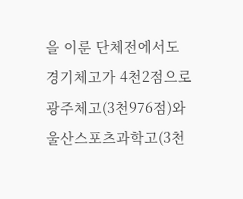을 이룬 단체전에서도 경기체고가 4천2점으로 광주체고(3천976점)와 울산스포츠과학고(3천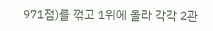971점)를 꺾고 1위에 올라 각각 2관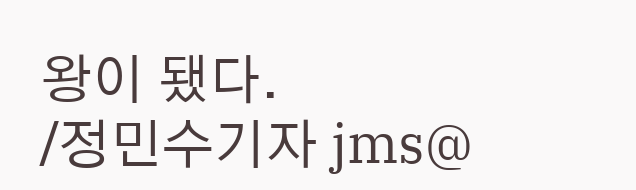왕이 됐다.
/정민수기자 jms@